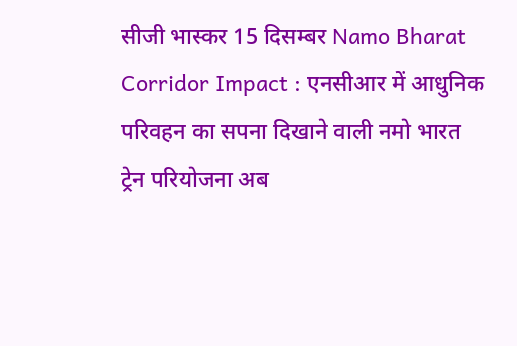सीजी भास्कर 15 दिसम्बर Namo Bharat Corridor Impact : एनसीआर में आधुनिक परिवहन का सपना दिखाने वाली नमो भारत ट्रेन परियोजना अब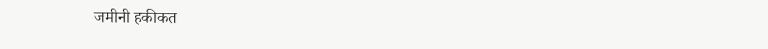जमीनी हकीकत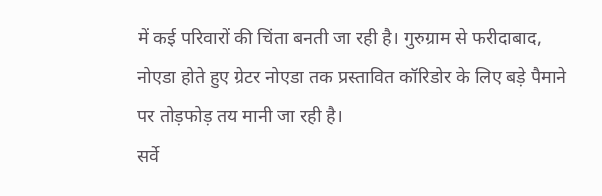में कई परिवारों की चिंता बनती जा रही है। गुरुग्राम से फरीदाबाद, नोएडा होते हुए ग्रेटर नोएडा तक प्रस्तावित कॉरिडोर के लिए बड़े पैमाने पर तोड़फोड़ तय मानी जा रही है।
सर्वे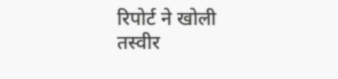रिपोर्ट ने खोली तस्वीर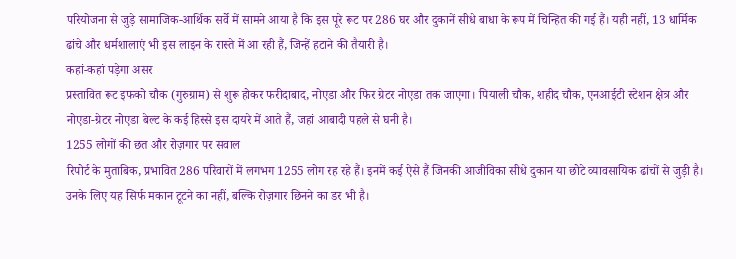परियोजना से जुड़े सामाजिक-आर्थिक सर्वे में सामने आया है कि इस पूरे रूट पर 286 घर और दुकानें सीधे बाधा के रूप में चिन्हित की गई हैं। यही नहीं, 13 धार्मिक ढांचे और धर्मशालाएं भी इस लाइन के रास्ते में आ रही हैं, जिन्हें हटाने की तैयारी है।
कहां-कहां पड़ेगा असर
प्रस्तावित रूट इफको चौक (गुरुग्राम) से शुरू होकर फरीदाबाद, नोएडा और फिर ग्रेटर नोएडा तक जाएगा। पियाली चौक, शहीद चौक, एनआईटी स्टेशन क्षेत्र और नोएडा-ग्रेटर नोएडा बेल्ट के कई हिस्से इस दायरे में आते हैं, जहां आबादी पहले से घनी है।
1255 लोगों की छत और रोज़गार पर सवाल
रिपोर्ट के मुताबिक, प्रभावित 286 परिवारों में लगभग 1255 लोग रह रहे हैं। इनमें कई ऐसे हैं जिनकी आजीविका सीधे दुकान या छोटे व्यावसायिक ढांचों से जुड़ी है। उनके लिए यह सिर्फ मकान टूटने का नहीं, बल्कि रोज़गार छिनने का डर भी है।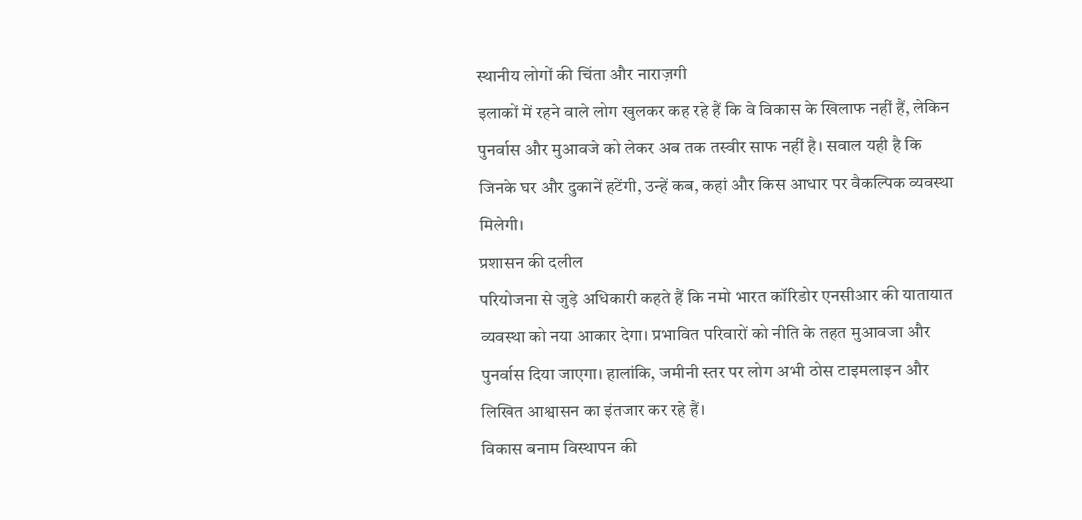स्थानीय लोगों की चिंता और नाराज़गी
इलाकों में रहने वाले लोग खुलकर कह रहे हैं कि वे विकास के खिलाफ नहीं हैं, लेकिन पुनर्वास और मुआवजे को लेकर अब तक तस्वीर साफ नहीं है। सवाल यही है कि जिनके घर और दुकानें हटेंगी, उन्हें कब, कहां और किस आधार पर वैकल्पिक व्यवस्था मिलेगी।
प्रशासन की दलील
परियोजना से जुड़े अधिकारी कहते हैं कि नमो भारत कॉरिडोर एनसीआर की यातायात व्यवस्था को नया आकार देगा। प्रभावित परिवारों को नीति के तहत मुआवजा और पुनर्वास दिया जाएगा। हालांकि, जमीनी स्तर पर लोग अभी ठोस टाइमलाइन और लिखित आश्वासन का इंतजार कर रहे हैं।
विकास बनाम विस्थापन की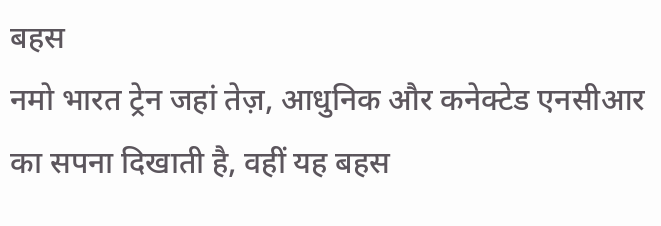बहस
नमो भारत ट्रेन जहां तेज़, आधुनिक और कनेक्टेड एनसीआर का सपना दिखाती है, वहीं यह बहस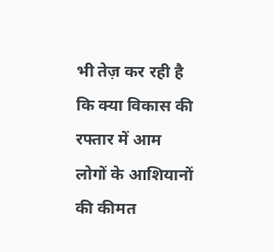भी तेज़ कर रही है कि क्या विकास की रफ्तार में आम लोगों के आशियानों की कीमत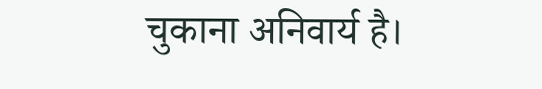चुकाना अनिवार्य है।